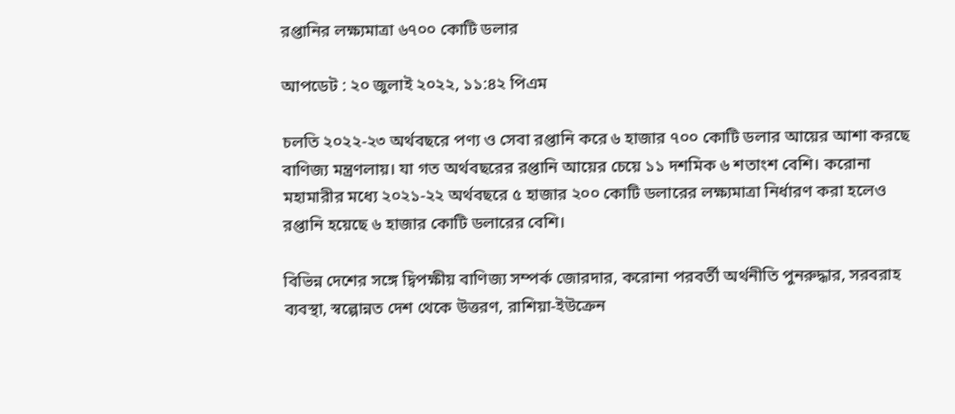রপ্তানির লক্ষ্যমাত্রা ৬৭০০ কোটি ডলার

আপডেট : ২০ জুলাই ২০২২, ১১:৪২ পিএম

চলতি ২০২২-২৩ অর্থবছরে পণ্য ও সেবা রপ্তানি করে ৬ হাজার ৭০০ কোটি ডলার আয়ের আশা করছে বাণিজ্য মন্ত্রণলায়। যা গত অর্থবছরের রপ্তানি আয়ের চেয়ে ১১ দশমিক ৬ শতাংশ বেশি। করোনা মহামারীর মধ্যে ২০২১-২২ অর্থবছরে ৫ হাজার ২০০ কোটি ডলারের লক্ষ্যমাত্রা নির্ধারণ করা হলেও রপ্তানি হয়েছে ৬ হাজার কোটি ডলারের বেশি।

বিভিন্ন দেশের সঙ্গে দ্বিপক্ষীয় বাণিজ্য সম্পর্ক জোরদার, করোনা পরবর্তী অর্থনীতি পুনরুদ্ধার, সরবরাহ ব্যবস্থা, স্বল্পোন্নত দেশ থেকে উত্তরণ, রাশিয়া-ইউক্রেন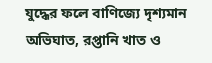যুদ্ধের ফলে বাণিজ্যে দৃশ্যমান অভিঘাত, রপ্তানি খাত ও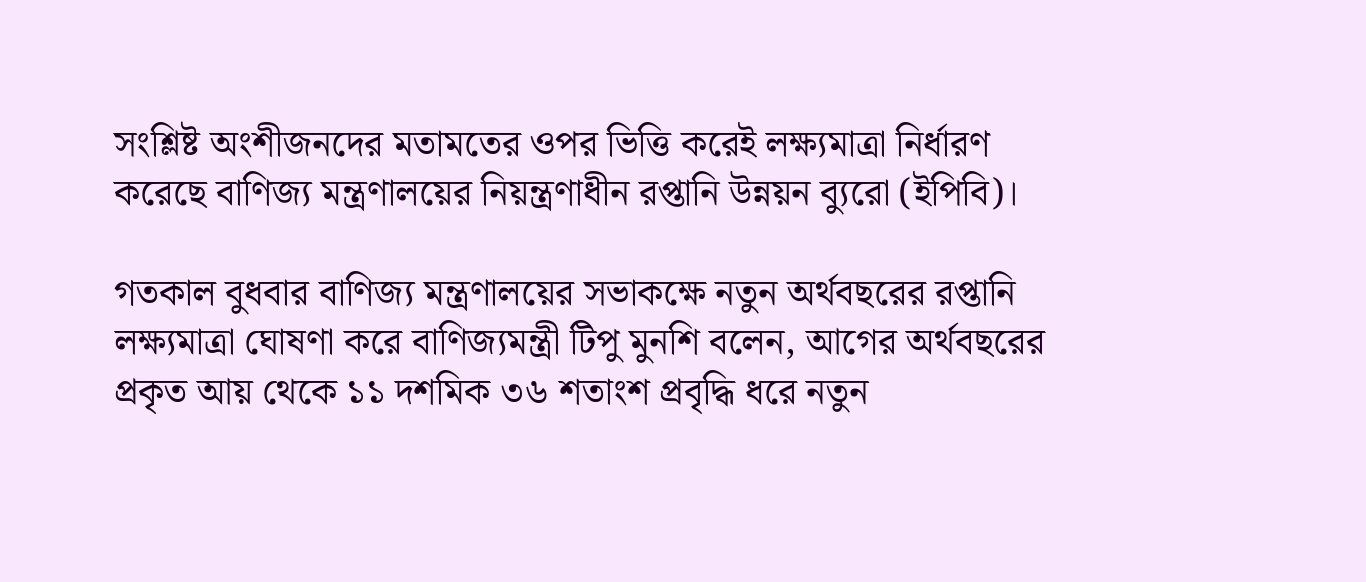সংশ্লিষ্ট অংশীজনদের মতামতের ওপর ভিত্তি করেই লক্ষ্যমাত্রা নির্ধারণ করেছে বাণিজ্য মন্ত্রণালয়ের নিয়ন্ত্রণাধীন রপ্তানি উন্নয়ন ব্যুরো (ইপিবি)।

গতকাল বুধবার বাণিজ্য মন্ত্রণালয়ের সভাকক্ষে নতুন অর্থবছরের রপ্তানি লক্ষ্যমাত্রা ঘোষণা করে বাণিজ্যমন্ত্রী টিপু মুনশি বলেন, আগের অর্থবছরের প্রকৃত আয় থেকে ১১ দশমিক ৩৬ শতাংশ প্রবৃদ্ধি ধরে নতুন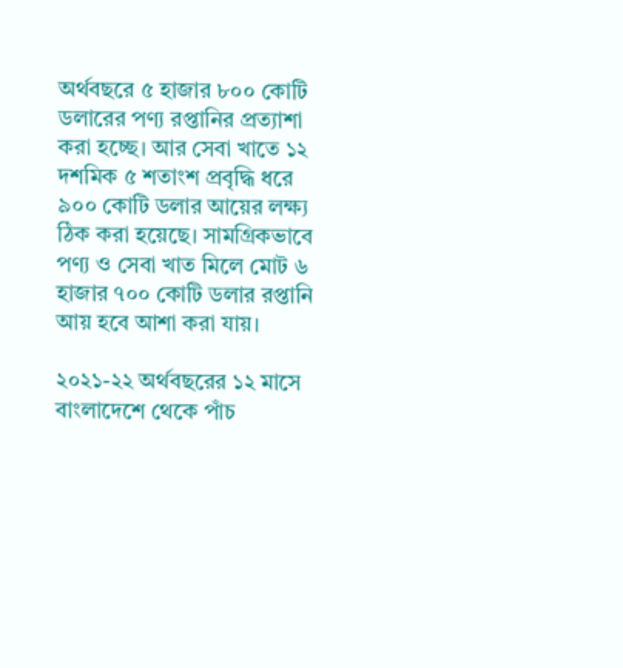অর্থবছরে ৫ হাজার ৮০০ কোটি ডলারের পণ্য রপ্তানির প্রত্যাশা করা হচ্ছে। আর সেবা খাতে ১২ দশমিক ৫ শতাংশ প্রবৃদ্ধি ধরে ৯০০ কোটি ডলার আয়ের লক্ষ্য ঠিক করা হয়েছে। সামগ্রিকভাবে পণ্য ও সেবা খাত মিলে মোট ৬ হাজার ৭০০ কোটি ডলার রপ্তানি আয় হবে আশা করা যায়।

২০২১-২২ অর্থবছরের ১২ মাসে বাংলাদেশে থেকে পাঁচ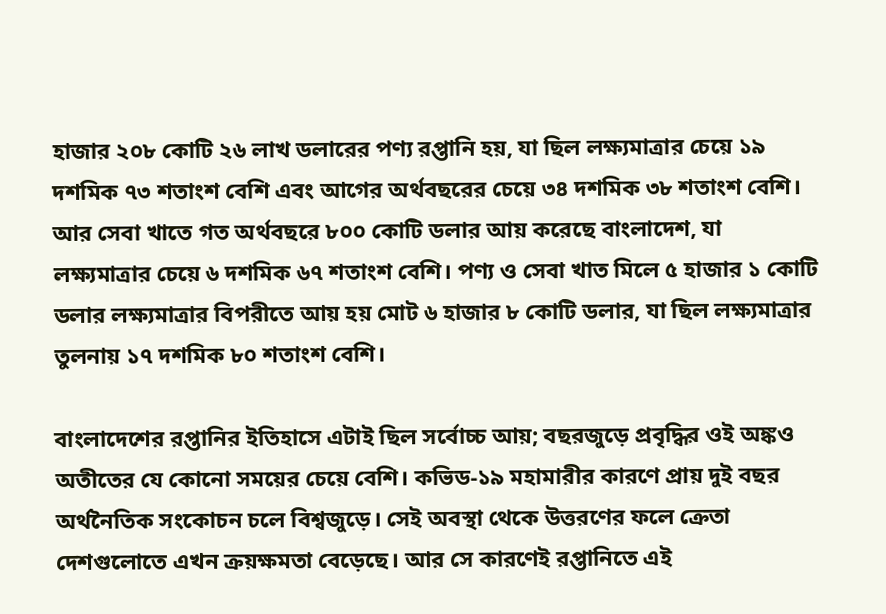হাজার ২০৮ কোটি ২৬ লাখ ডলারের পণ্য রপ্তানি হয়, যা ছিল লক্ষ্যমাত্রার চেয়ে ১৯ দশমিক ৭৩ শতাংশ বেশি এবং আগের অর্থবছরের চেয়ে ৩৪ দশমিক ৩৮ শতাংশ বেশি। আর সেবা খাতে গত অর্থবছরে ৮০০ কোটি ডলার আয় করেছে বাংলাদেশ, যা লক্ষ্যমাত্রার চেয়ে ৬ দশমিক ৬৭ শতাংশ বেশি। পণ্য ও সেবা খাত মিলে ৫ হাজার ১ কোটি ডলার লক্ষ্যমাত্রার বিপরীতে আয় হয় মোট ৬ হাজার ৮ কোটি ডলার, যা ছিল লক্ষ্যমাত্রার তুলনায় ১৭ দশমিক ৮০ শতাংশ বেশি।

বাংলাদেশের রপ্তানির ইতিহাসে এটাই ছিল সর্বোচ্চ আয়; বছরজুড়ে প্রবৃদ্ধির ওই অঙ্কও অতীতের যে কোনো সময়ের চেয়ে বেশি। কভিড-১৯ মহামারীর কারণে প্রায় দুই বছর অর্থনৈতিক সংকোচন চলে বিশ্বজুড়ে। সেই অবস্থা থেকে উত্তরণের ফলে ক্রেতা দেশগুলোতে এখন ক্রয়ক্ষমতা বেড়েছে। আর সে কারণেই রপ্তানিতে এই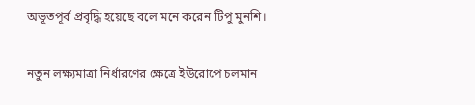অভূতপূর্ব প্রবৃদ্ধি হয়েছে বলে মনে করেন টিপু মুনশি।

নতুন লক্ষ্যমাত্রা নির্ধারণের ক্ষেত্রে ইউরোপে চলমান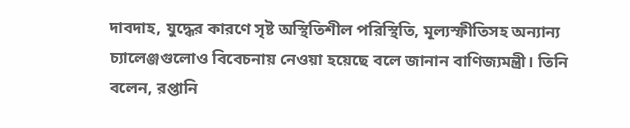দাবদাহ, যুদ্ধের কারণে সৃষ্ট অস্থিতিশীল পরিস্থিতি, মূল্যস্ফীতিসহ অন্যান্য চ্যালেঞ্জগুলোও বিবেচনায় নেওয়া হয়েছে বলে জানান বাণিজ্যমন্ত্রী। তিনি বলেন, রপ্তানি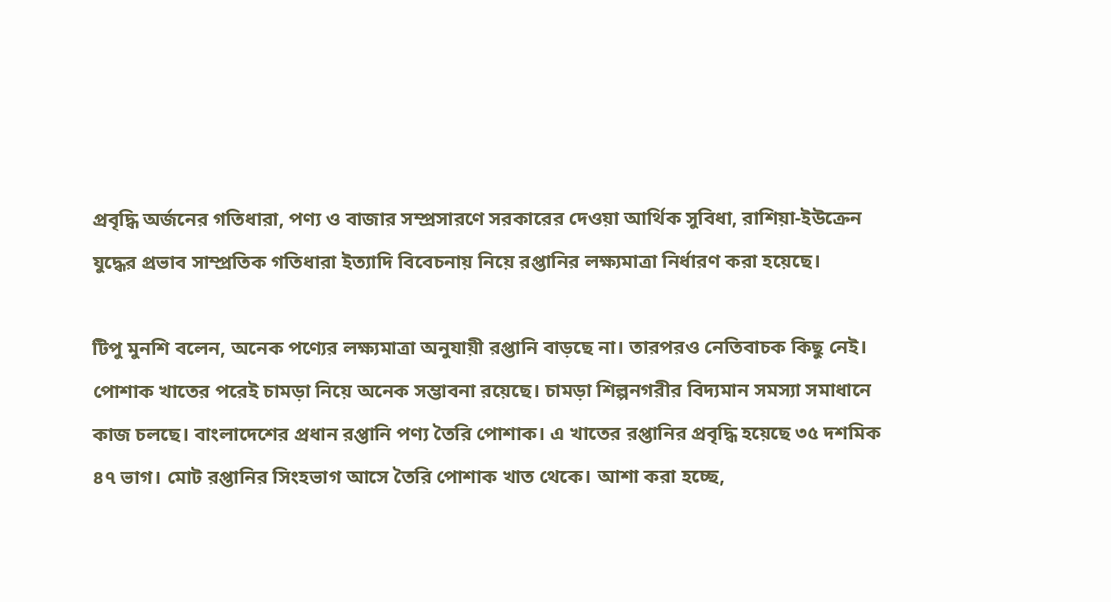প্রবৃদ্ধি অর্জনের গতিধারা, পণ্য ও বাজার সম্প্রসারণে সরকারের দেওয়া আর্থিক সুবিধা, রাশিয়া-ইউক্রেন যুদ্ধের প্রভাব সাম্প্রতিক গতিধারা ইত্যাদি বিবেচনায় নিয়ে রপ্তানির লক্ষ্যমাত্রা নির্ধারণ করা হয়েছে।

টিপু মুনশি বলেন, অনেক পণ্যের লক্ষ্যমাত্রা অনুযায়ী রপ্তানি বাড়ছে না। তারপরও নেতিবাচক কিছু নেই। পোশাক খাতের পরেই চামড়া নিয়ে অনেক সম্ভাবনা রয়েছে। চামড়া শিল্পনগরীর বিদ্যমান সমস্যা সমাধানে কাজ চলছে। বাংলাদেশের প্রধান রপ্তানি পণ্য তৈরি পোশাক। এ খাতের রপ্তানির প্রবৃদ্ধি হয়েছে ৩৫ দশমিক ৪৭ ভাগ। মোট রপ্তানির সিংহভাগ আসে তৈরি পোশাক খাত থেকে। আশা করা হচ্ছে,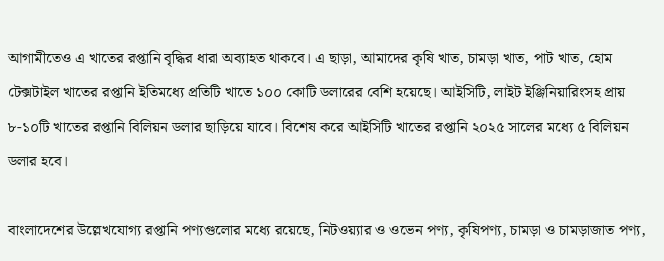আগামীতেও এ খাতের রপ্তানি বৃদ্ধির ধারা অব্যাহত থাকবে। এ ছাড়া, আমাদের কৃষি খাত, চামড়া খাত, পাট খাত, হোম টেক্সটাইল খাতের রপ্তানি ইতিমধ্যে প্রতিটি খাতে ১০০ কোটি ডলারের বেশি হয়েছে। আইসিটি, লাইট ইঞ্জিনিয়ারিংসহ প্রায় ৮-১০টি খাতের রপ্তানি বিলিয়ন ডলার ছাড়িয়ে যাবে। বিশেষ করে আইসিটি খাতের রপ্তানি ২০২৫ সালের মধ্যে ৫ বিলিয়ন ডলার হবে।

বাংলাদেশের উল্লেখযোগ্য রপ্তানি পণ্যগুলোর মধ্যে রয়েছে, নিটওয়্যার ও ওভেন পণ্য, কৃষিপণ্য, চামড়া ও চামড়াজাত পণ্য,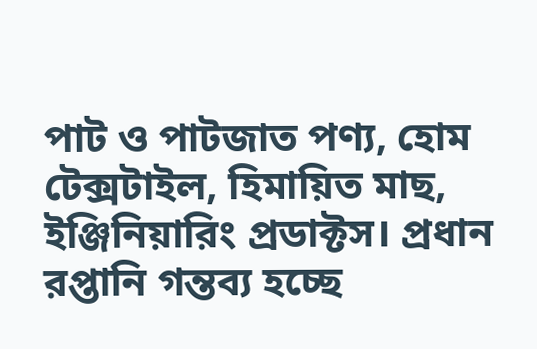পাট ও পাটজাত পণ্য, হোম টেক্সটাইল, হিমায়িত মাছ, ইঞ্জিনিয়ারিং প্রডাক্টস। প্রধান রপ্তানি গন্তব্য হচ্ছে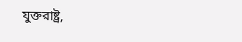যুক্তরাষ্ট্র,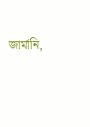জার্মানি,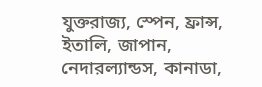যুক্তরাজ্য, স্পেন, ফ্রান্স, ইতালি, জাপান, নেদারল্যান্ডস, কানাডা,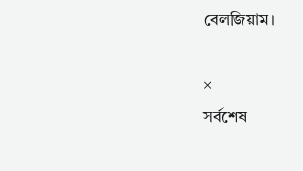বেলজিয়াম।

×
সর্বশেষ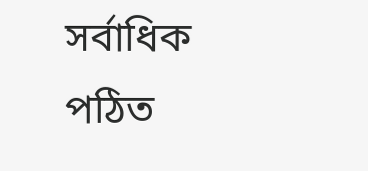সর্বাধিক পঠিত